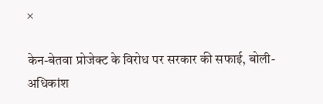×

केन-बेतवा प्रोजेक्ट के विरोध पर सरकार की सफाई, बोली- अधिकांश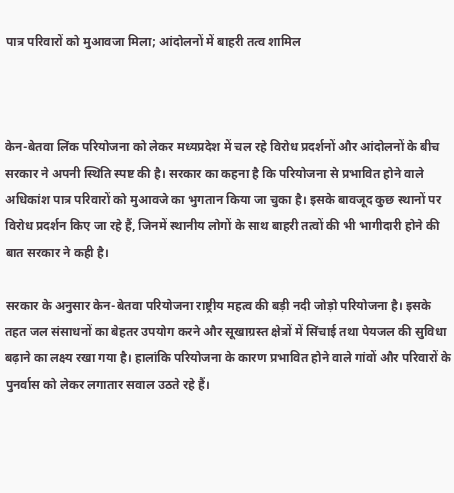पात्र परिवारों को मुआवजा मिला; आंदोलनों में बाहरी तत्व शामिल



केन-बेतवा लिंक परियोजना को लेकर मध्यप्रदेश में चल रहे विरोध प्रदर्शनों और आंदोलनों के बीच सरकार ने अपनी स्थिति स्पष्ट की है। सरकार का कहना है कि परियोजना से प्रभावित होने वाले अधिकांश पात्र परिवारों को मुआवजे का भुगतान किया जा चुका है। इसके बावजूद कुछ स्थानों पर विरोध प्रदर्शन किए जा रहे हैं, जिनमें स्थानीय लोगों के साथ बाहरी तत्वों की भी भागीदारी होने की बात सरकार ने कही है।

सरकार के अनुसार केन-बेतवा परियोजना राष्ट्रीय महत्व की बड़ी नदी जोड़ो परियोजना है। इसके तहत जल संसाधनों का बेहतर उपयोग करने और सूखाग्रस्त क्षेत्रों में सिंचाई तथा पेयजल की सुविधा बढ़ाने का लक्ष्य रखा गया है। हालांकि परियोजना के कारण प्रभावित होने वाले गांवों और परिवारों के पुनर्वास को लेकर लगातार सवाल उठते रहे हैं।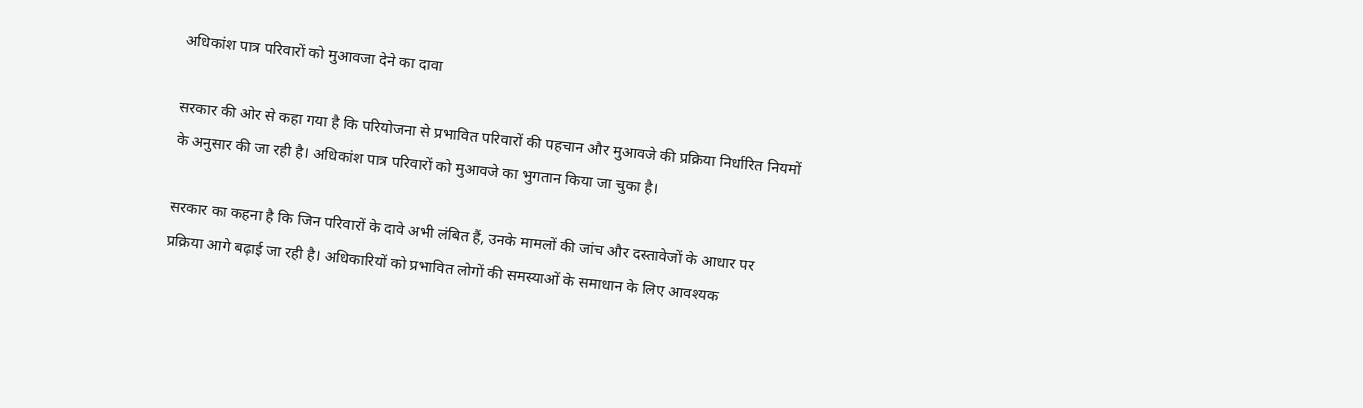अधिकांश पात्र परिवारों को मुआवजा देने का दावा

सरकार की ओर से कहा गया है कि परियोजना से प्रभावित परिवारों की पहचान और मुआवजे की प्रक्रिया निर्धारित नियमों के अनुसार की जा रही है। अधिकांश पात्र परिवारों को मुआवजे का भुगतान किया जा चुका है।

सरकार का कहना है कि जिन परिवारों के दावे अभी लंबित हैं, उनके मामलों की जांच और दस्तावेजों के आधार पर प्रक्रिया आगे बढ़ाई जा रही है। अधिकारियों को प्रभावित लोगों की समस्याओं के समाधान के लिए आवश्यक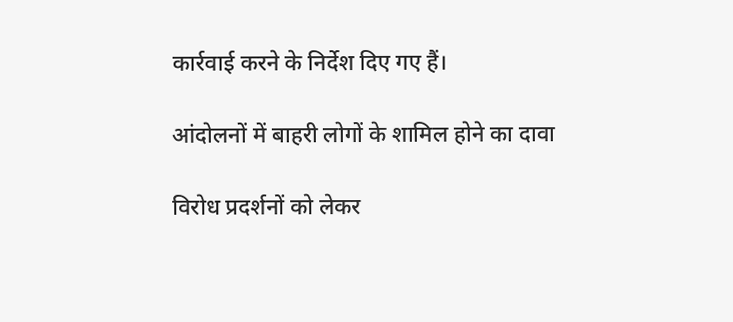कार्रवाई करने के निर्देश दिए गए हैं।

आंदोलनों में बाहरी लोगों के शामिल होने का दावा

विरोध प्रदर्शनों को लेकर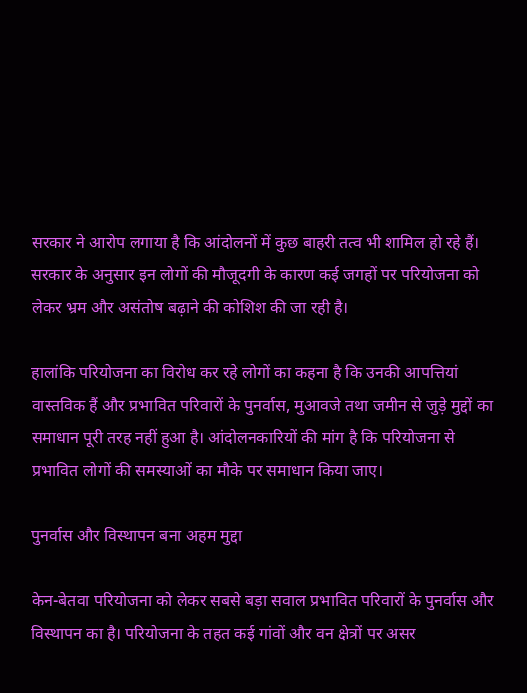सरकार ने आरोप लगाया है कि आंदोलनों में कुछ बाहरी तत्व भी शामिल हो रहे हैं। सरकार के अनुसार इन लोगों की मौजूदगी के कारण कई जगहों पर परियोजना को लेकर भ्रम और असंतोष बढ़ाने की कोशिश की जा रही है।

हालांकि परियोजना का विरोध कर रहे लोगों का कहना है कि उनकी आपत्तियां वास्तविक हैं और प्रभावित परिवारों के पुनर्वास, मुआवजे तथा जमीन से जुड़े मुद्दों का समाधान पूरी तरह नहीं हुआ है। आंदोलनकारियों की मांग है कि परियोजना से प्रभावित लोगों की समस्याओं का मौके पर समाधान किया जाए।

पुनर्वास और विस्थापन बना अहम मुद्दा

केन-बेतवा परियोजना को लेकर सबसे बड़ा सवाल प्रभावित परिवारों के पुनर्वास और विस्थापन का है। परियोजना के तहत कई गांवों और वन क्षेत्रों पर असर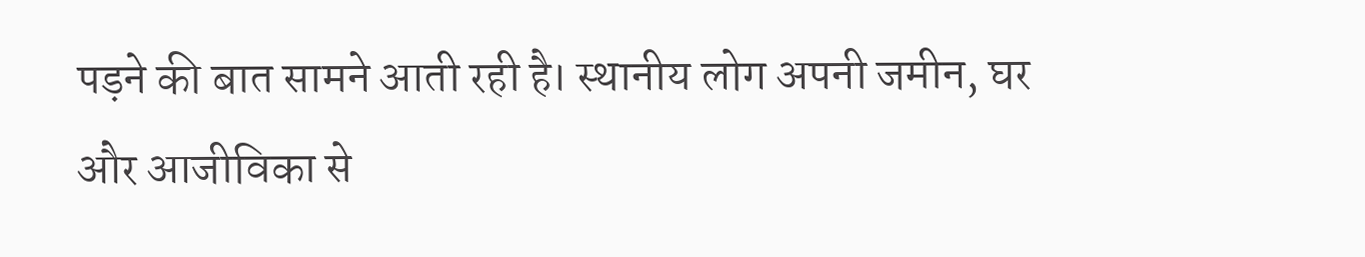पड़ने की बात सामने आती रही है। स्थानीय लोग अपनी जमीन, घर और आजीविका से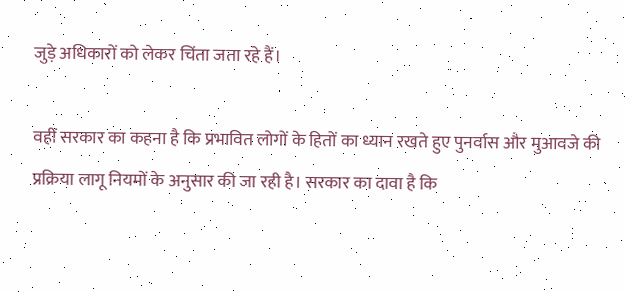जुड़े अधिकारों को लेकर चिंता जता रहे हैं।

वहीं सरकार का कहना है कि प्रभावित लोगों के हितों का ध्यान रखते हुए पुनर्वास और मुआवजे की प्रक्रिया लागू नियमों के अनुसार की जा रही है। सरकार का दावा है कि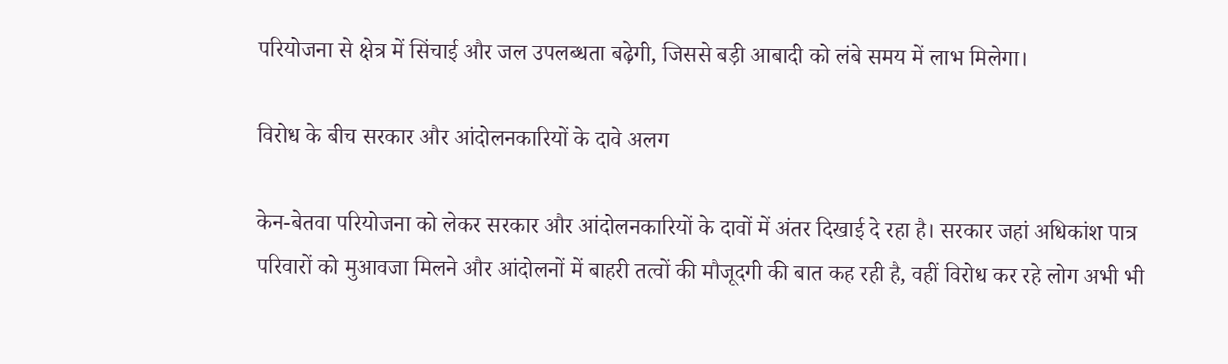परियोजना से क्षेत्र में सिंचाई और जल उपलब्धता बढ़ेगी, जिससे बड़ी आबादी को लंबे समय में लाभ मिलेगा।

विरोध के बीच सरकार और आंदोलनकारियों के दावे अलग

केन-बेतवा परियोजना को लेकर सरकार और आंदोलनकारियों के दावों में अंतर दिखाई दे रहा है। सरकार जहां अधिकांश पात्र परिवारों को मुआवजा मिलने और आंदोलनों में बाहरी तत्वों की मौजूदगी की बात कह रही है, वहीं विरोध कर रहे लोग अभी भी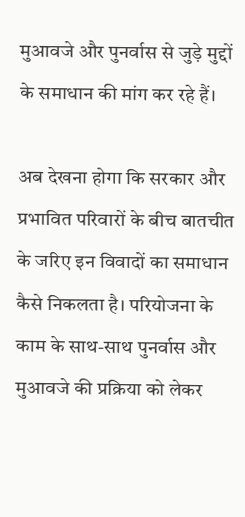मुआवजे और पुनर्वास से जुड़े मुद्दों के समाधान की मांग कर रहे हैं।

अब देखना होगा कि सरकार और प्रभावित परिवारों के बीच बातचीत के जरिए इन विवादों का समाधान कैसे निकलता है। परियोजना के काम के साथ-साथ पुनर्वास और मुआवजे की प्रक्रिया को लेकर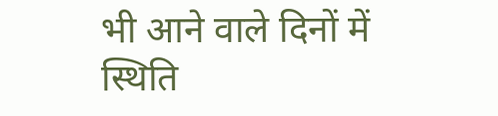भी आने वाले दिनों में स्थिति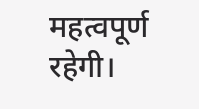महत्वपूर्ण रहेगी।